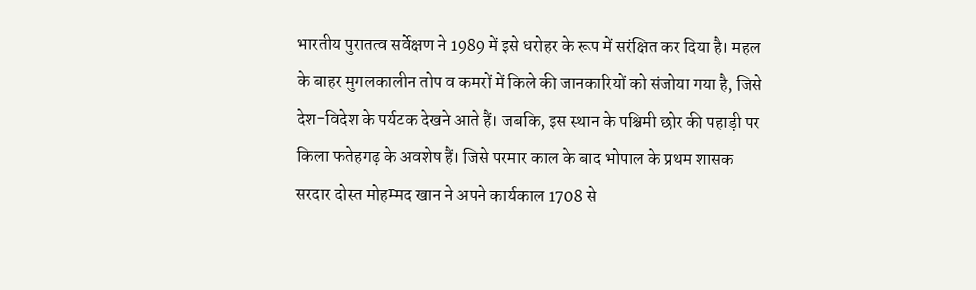भारतीय पुरातत्व सर्वेक्षण ने 1989 में इसे धरोहर के रूप में सरंक्षित कर दिया है। महल के बाहर मुगलकालीन तोप व कमरों में किले की जानकारियों को संजोया गया है, जिसे देश-विदेश के पर्यटक देखने आते हैं। जबकि, इस स्थान के पश्चिमी छोर की पहाड़ी पर किला फतेहगढ़ के अवशेष हैं। जिसे परमार काल के बाद भोपाल के प्रथम शासक सरदार दोस्त मोहम्मद खान ने अपने कार्यकाल 1708 से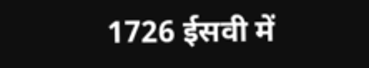1726 ईसवी में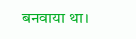बनवाया था।